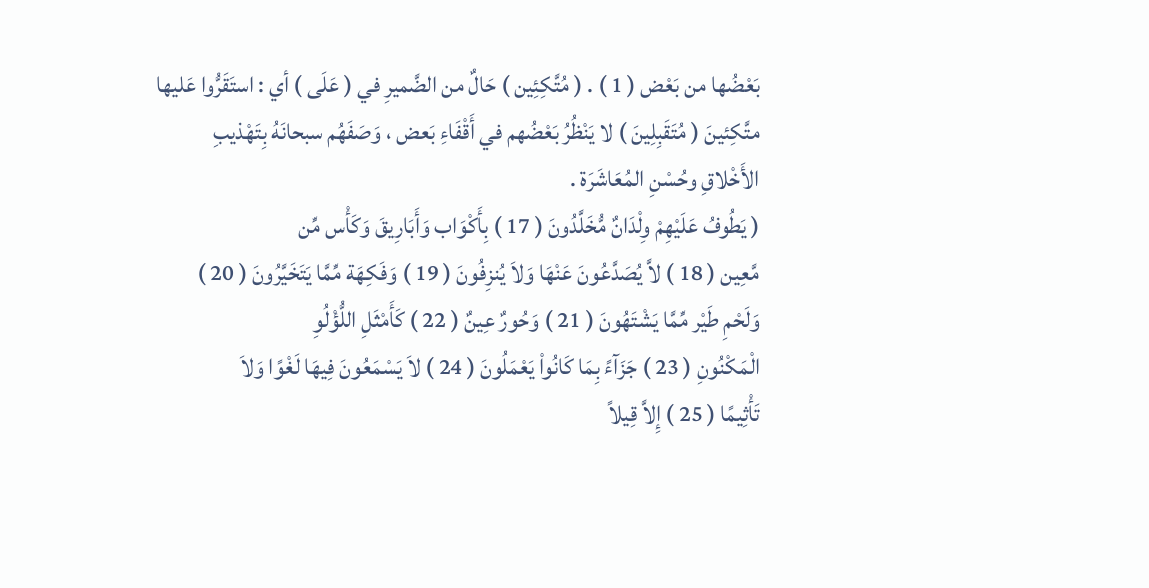بَعْضُها من بَعْض ( 1 ) . ( مُتَّكِئِين ) حَالٌ من الضَّميرِ في ( عَلَى ) أي : استَقَرُّوا عَليها
متَّكِئينَ ( مُتَقَبِلِينَ ) لا يَنْظُرُ بَعْضُهم في أَقْفَاءِ بَعض ، وَصَفَهُم سبحانَهُ بِتَهْذيبِ
الأَخْلاقِ وحُسْنِ المُعَاشَرَة .
( يَطُوفُ عَلَيْهِمْ وِلْدَانٌ مُّخَلَّدُونَ ( 17 ) بِأَكْوَاب وَأَبَارِيقَ وَكَأْس مِّن
مَّعِين ( 18 ) لاَّ يُصَدَّعُونَ عَنْهَا وَلاَ يُنزِفُونَ ( 19 ) وَفَكِهَة مِّمَّا يَتَخَيَّرُونَ ( 20 )
وَلَحْمِ طَيْر مِّمَّا يَشْتَهُونَ ( 21 ) وَحُورٌ عِينٌ ( 22 ) كَأَمْثَلِ اللُّؤْلُوِ
الْمَكْنُونِ ( 23 ) جَزَآءً بِمَا كَانُواْ يَعْمَلُونَ ( 24 ) لاَ يَسْمَعُونَ فِيهَا لَغْوًا وَلاَ
تَأْثِيمًا ( 25 ) إِلاَّ قِيلاً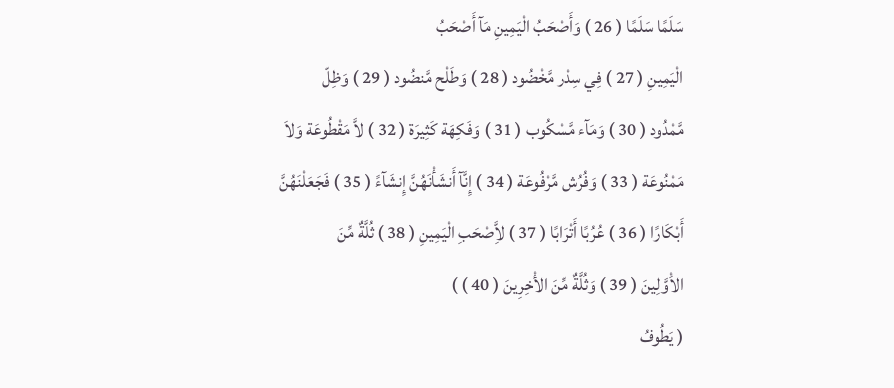سَلَمًا سَلَمًا ( 26 ) وَأَصْحَبُ الْيَمِينِ مَآ أَصْحَبُ
الْيَمِينِ ( 27 ) فِي سِدْر مَّخْضُود ( 28 ) وَطَلْح مَّنضُود ( 29 ) وَظِلّ
مَّمْدُود ( 30 ) وَمَآء مَّسْكُوب ( 31 ) وَفَكِهَة كَثِيرَة ( 32 ) لاَّ مَقْطُوعَة وَلاَ
مَمْنُوعَة ( 33 ) وَفُرُش مَّرْفُوعَة ( 34 ) إِنَّآ أَنشَأْنَهُنَّ إِنشَآءً ( 35 ) فَجَعَلْنَهُنَّ
أَبْكَارًا ( 36 ) عُرُبًا أَتْرَابًا ( 37 ) لاَِّصْحَبِ الْيَمِينِ ( 38 ) ثُلَّةٌ مِّنَ
الاَْوَّلِينَ ( 39 ) وَثُلَّةٌ مِّنَ الأْخِرِينَ ( 40 ) )
( يَطُوفُ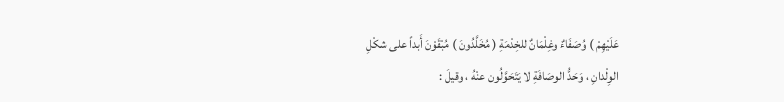عَلَيْهِمْ ) وُصَفَاءٌ وغِلْمَانٌ للخِدْمَةِ ( مُخَلَّدُونَ ) مُبْقَوْنَ أَبداً على شكْلِ
الوِلْدانِ ، وَحَدُّ الوصَافَةِ لا يَتَحَوَّلُون عنْهُ ، وقيلَ :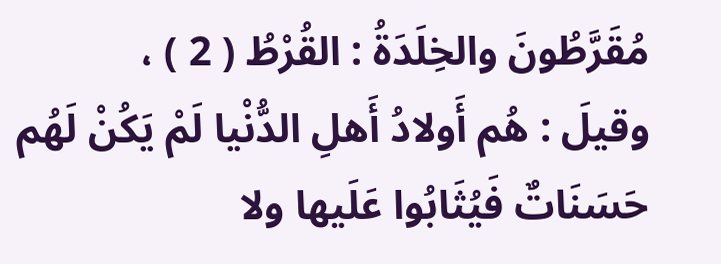مُقَرَّطُونَ والخِلَدَةُ : القُرْطُ ( 2 ) ،
وقيلَ : هُم أَولادُ أَهلِ الدُّنْيا لَمْ يَكُنْ لَهُم حَسَنَاتٌ فَيُثَابُوا عَلَيها ولا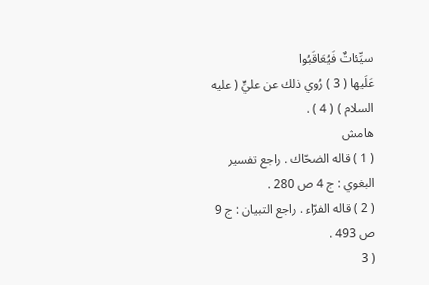سيِّئاتٌ فَيُعَاقَبُوا
عَلَيها ( 3 ) رُوي ذلك عن عليٍّ ( عليه السلام ) ( 4 ) .
هامش
( 1 ) قاله الضحّاك . راجع تفسير البغوي : ج 4 ص 280 .
( 2 ) قاله الفرّاء . راجع التبيان : ج 9 ص 493 .
( 3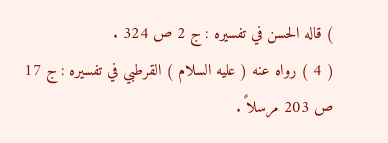) قاله الحسن في تفسيره : ج 2 ص 324 .
( 4 ) رواه عنه ( عليه السلام ) القرطبي في تفسيره : ج 17 ص 203 مرسلاً .